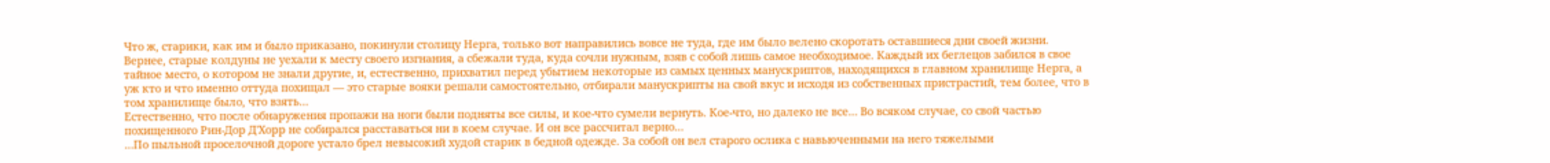Что ж, старики, как им и было приказано, покинули столицу Нерга, только вот направились вовсе не туда, где им было велено скоротать оставшиеся дни своей жизни. Вернее, старые колдуны не уехали к месту своего изгнания, а сбежали туда, куда сочли нужным, взяв с собой лишь самое необходимое. Каждый их беглецов забился в свое тайное место, о котором не знали другие, и, естественно, прихватил перед убытием некоторые из самых ценных манускриптов, находящихся в главном хранилище Нерга, а уж кто и что именно оттуда похищал — это старые вояки решали самостоятельно, отбирали манускрипты на свой вкус и исходя из собственных пристрастий, тем более, что в том хранилище было, что взять…
Естественно, что после обнаружения пропажи на ноги были подняты все силы, и кое-что сумели вернуть. Кое-что, но далеко не все… Во всяком случае, со свой частью похищенного Рин-Дор Д'Хорр не собирался расставаться ни в коем случае. И он все рассчитал верно…
…По пыльной проселочной дороге устало брел невысокий худой старик в бедной одежде. За собой он вел старого ослика с навьюченными на него тяжелыми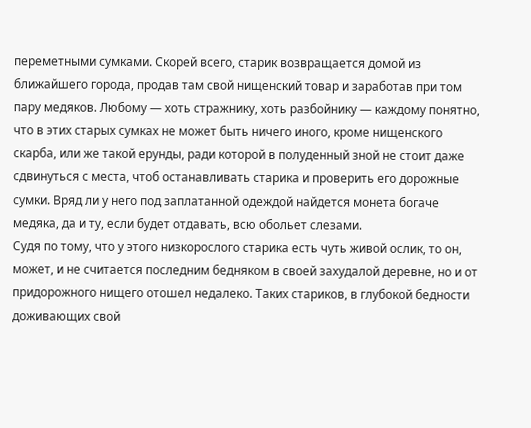переметными сумками. Скорей всего, старик возвращается домой из ближайшего города, продав там свой нищенский товар и заработав при том пару медяков. Любому — хоть стражнику, хоть разбойнику — каждому понятно, что в этих старых сумках не может быть ничего иного, кроме нищенского скарба, или же такой ерунды, ради которой в полуденный зной не стоит даже сдвинуться с места, чтоб останавливать старика и проверить его дорожные сумки. Вряд ли у него под заплатанной одеждой найдется монета богаче медяка, да и ту, если будет отдавать, всю обольет слезами.
Судя по тому, что у этого низкорослого старика есть чуть живой ослик, то он, может, и не считается последним бедняком в своей захудалой деревне, но и от придорожного нищего отошел недалеко. Таких стариков, в глубокой бедности доживающих свой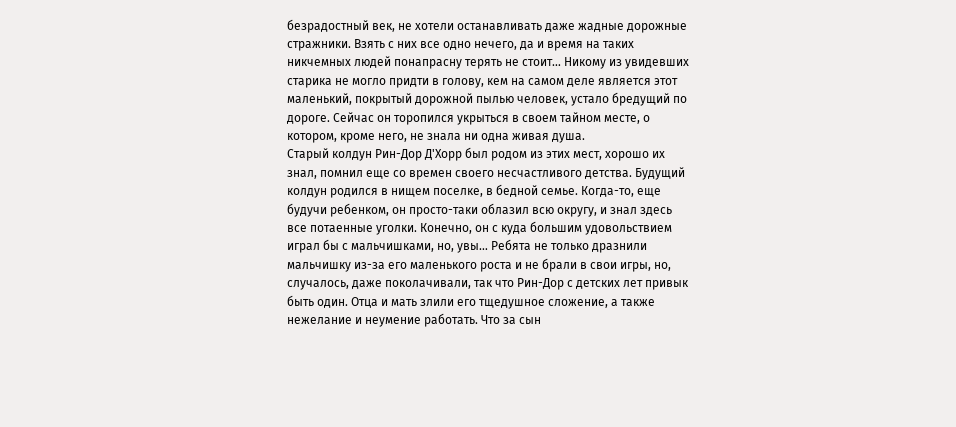безрадостный век, не хотели останавливать даже жадные дорожные стражники. Взять с них все одно нечего, да и время на таких никчемных людей понапрасну терять не стоит… Никому из увидевших старика не могло придти в голову, кем на самом деле является этот маленький, покрытый дорожной пылью человек, устало бредущий по дороге. Сейчас он торопился укрыться в своем тайном месте, о котором, кроме него, не знала ни одна живая душа.
Старый колдун Рин-Дор Д'Хорр был родом из этих мест, хорошо их знал, помнил еще со времен своего несчастливого детства. Будущий колдун родился в нищем поселке, в бедной семье. Когда-то, еще будучи ребенком, он просто-таки облазил всю округу, и знал здесь все потаенные уголки. Конечно, он с куда большим удовольствием играл бы с мальчишками, но, увы… Ребята не только дразнили мальчишку из-за его маленького роста и не брали в свои игры, но, случалось, даже поколачивали, так что Рин-Дор с детских лет привык быть один. Отца и мать злили его тщедушное сложение, а также нежелание и неумение работать. Что за сын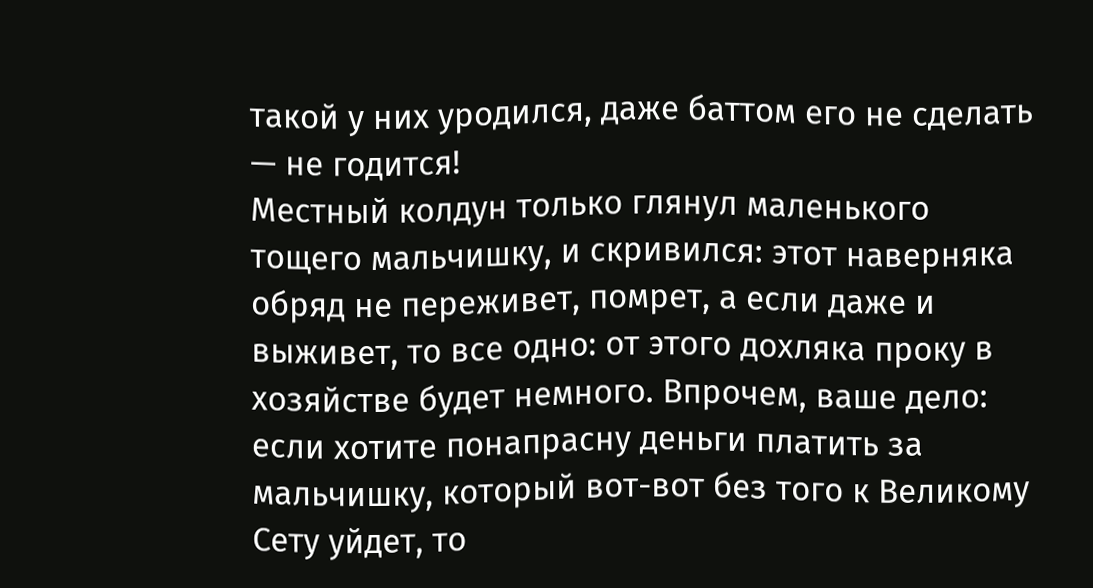такой у них уродился, даже баттом его не сделать — не годится!
Местный колдун только глянул маленького тощего мальчишку, и скривился: этот наверняка обряд не переживет, помрет, а если даже и выживет, то все одно: от этого дохляка проку в хозяйстве будет немного. Впрочем, ваше дело: если хотите понапрасну деньги платить за мальчишку, который вот-вот без того к Великому Сету уйдет, то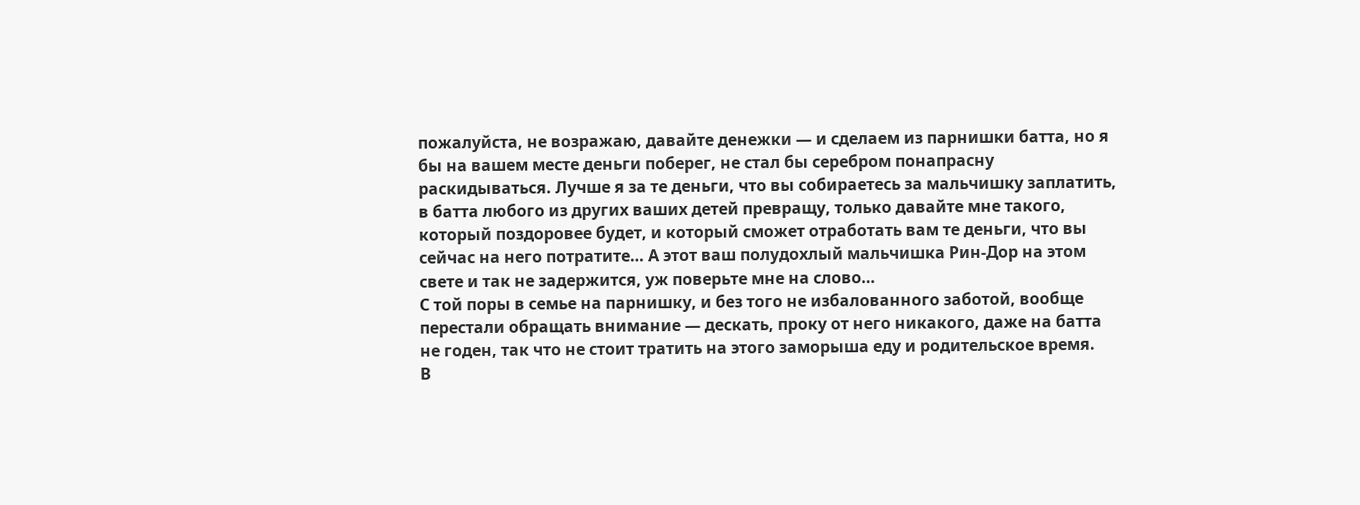пожалуйста, не возражаю, давайте денежки — и сделаем из парнишки батта, но я бы на вашем месте деньги поберег, не стал бы серебром понапрасну раскидываться. Лучше я за те деньги, что вы собираетесь за мальчишку заплатить, в батта любого из других ваших детей превращу, только давайте мне такого, который поздоровее будет, и который сможет отработать вам те деньги, что вы сейчас на него потратите… А этот ваш полудохлый мальчишка Рин-Дор на этом свете и так не задержится, уж поверьте мне на слово…
С той поры в семье на парнишку, и без того не избалованного заботой, вообще перестали обращать внимание — дескать, проку от него никакого, даже на батта не годен, так что не стоит тратить на этого заморыша еду и родительское время.
В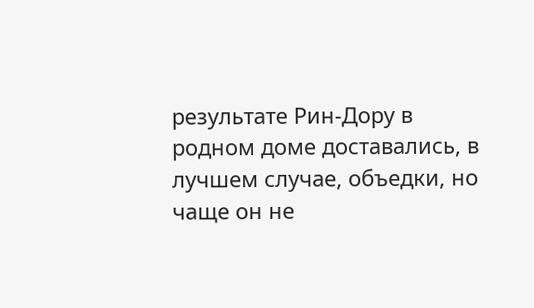результате Рин-Дору в родном доме доставались, в лучшем случае, объедки, но чаще он не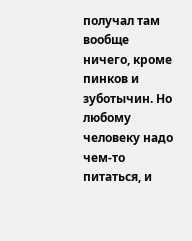получал там вообще ничего, кроме пинков и зуботычин. Но любому человеку надо чем-то питаться, и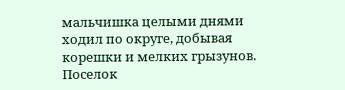мальчишка целыми днями ходил по округе, добывая корешки и мелких грызунов. Поселок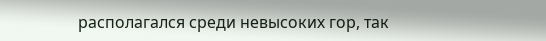располагался среди невысоких гор, так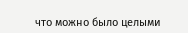что можно было целыми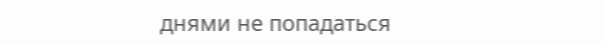днями не попадаться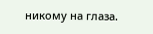никому на глаза.